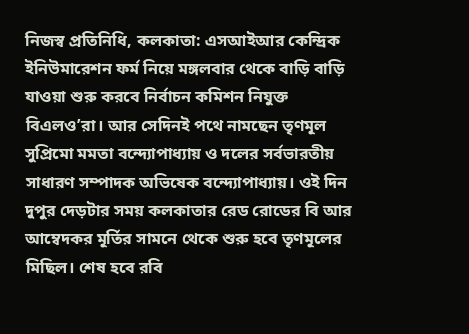নিজস্ব প্রতিনিধি, কলকাতা: এসআইআর কেন্দ্রিক ইনিউমারেশন ফর্ম নিয়ে মঙ্গলবার থেকে বাড়ি বাড়ি যাওয়া শুরু করবে নির্বাচন কমিশন নিযুক্ত বিএলও’রা। আর সেদিনই পথে নামছেন তৃণমূল সুপ্রিমো মমতা বন্দ্যোপাধ্যায় ও দলের সর্বভারতীয় সাধারণ সম্পাদক অভিষেক বন্দ্যোপাধ্যায়। ওই দিন দুপুর দেড়টার সময় কলকাতার রেড রোডের বি আর আম্বেদকর মূর্তির সামনে থেকে শুরু হবে তৃণমূলের মিছিল। শেষ হবে রবি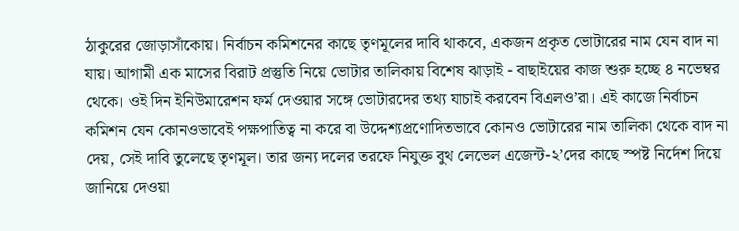ঠাকুরের জোড়াসাঁকোয়। নির্বাচন কমিশনের কাছে তৃণমূলের দাবি থাকবে, একজন প্রকৃত ভোটারের নাম যেন বাদ না যায়। আগামী এক মাসের বিরাট প্রস্তুতি নিয়ে ভোটার তালিকায় বিশেষ ঝাড়াই - বাছাইয়ের কাজ শুরু হচ্ছে ৪ নভেম্বর থেকে। ওই দিন ইনিউমারেশন ফর্ম দেওয়ার সঙ্গে ভোটারদের তথ্য যাচাই করবেন বিএলও’রা। এই কাজে নির্বাচন কমিশন যেন কোনওভাবেই পক্ষপাতিত্ব না করে বা উদ্দেশ্যপ্রণোদিতভাবে কোনও ভোটারের নাম তালিকা থেকে বাদ না দেয়, সেই দাবি তুলেছে তৃণমূল। তার জন্য দলের তরফে নিযুক্ত বুথ লেভেল এজেন্ট-২’দের কাছে স্পষ্ট নির্দেশ দিয়ে জানিয়ে দেওয়া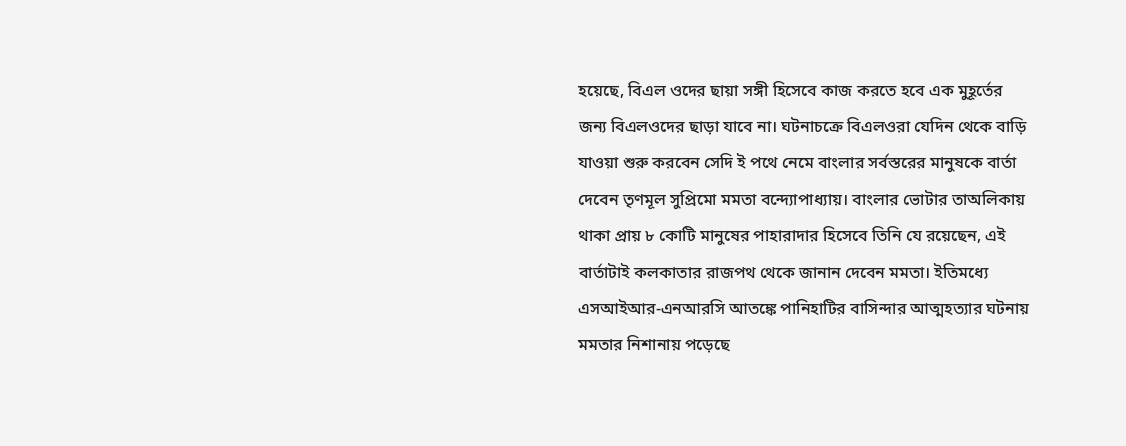হয়েছে, বিএল ওদের ছায়া সঙ্গী হিসেবে কাজ করতে হবে এক মুহূর্তের জন্য বিএলওদের ছাড়া যাবে না। ঘটনাচক্রে বিএলওরা যেদিন থেকে বাড়ি যাওয়া শুরু করবেন সেদি ই পথে নেমে বাংলার সর্বস্তরের মানুষকে বার্তা দেবেন তৃণমূল সুপ্রিমো মমতা বন্দ্যোপাধ্যায়। বাংলার ভোটার তাঅলিকায় থাকা প্রায় ৮ কোটি মানুষের পাহারাদার হিসেবে তিনি যে রয়েছেন, এই বার্তাটাই কলকাতার রাজপথ থেকে জানান দেবেন মমতা। ইতিমধ্যে এসআইআর-এনআরসি আতঙ্কে পানিহাটির বাসিন্দার আত্মহত্যার ঘটনায় মমতার নিশানায় পড়েছে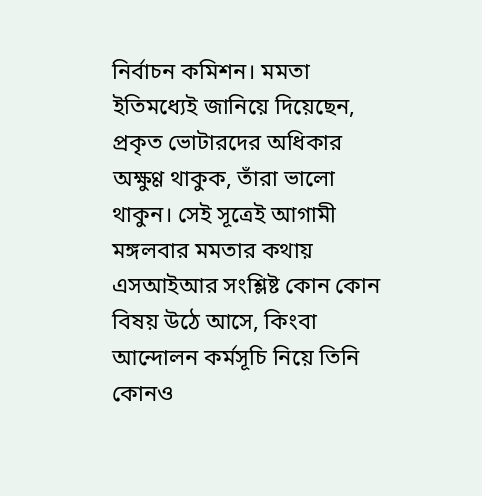নির্বাচন কমিশন। মমতা ইতিমধ্যেই জানিয়ে দিয়েছেন, প্রকৃত ভোটারদের অধিকার অক্ষুণ্ণ থাকুক, তাঁরা ভালো থাকুন। সেই সূত্রেই আগামী মঙ্গলবার মমতার কথায় এসআইআর সংশ্লিষ্ট কোন কোন বিষয় উঠে আসে, কিংবা আন্দোলন কর্মসূচি নিয়ে তিনি কোনও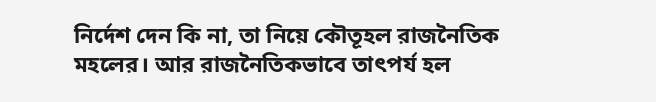নির্দেশ দেন কি না, তা নিয়ে কৌতূহল রাজনৈতিক মহলের। আর রাজনৈতিকভাবে তাৎপর্য হল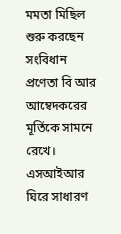মমতা মিছিল শুরু করছেন সংবিধান প্রণেতা বি আর আম্বেদকরের মূর্তিকে সামনে রেখে। এসআইআর ঘিরে সাধারণ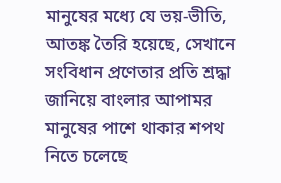মানুষের মধ্যে যে ভয়-ভীতি, আতঙ্ক তৈরি হয়েছে, সেখানে সংবিধান প্রণেতার প্রতি শ্রদ্ধা জানিয়ে বাংলার আপামর মানুষের পাশে থাকার শপথ নিতে চলেছে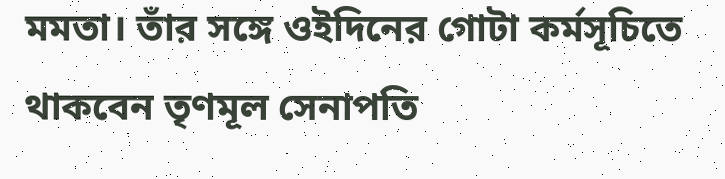মমতা। তাঁর সঙ্গে ওইদিনের গোটা কর্মসূচিতে থাকবেন তৃণমূল সেনাপতি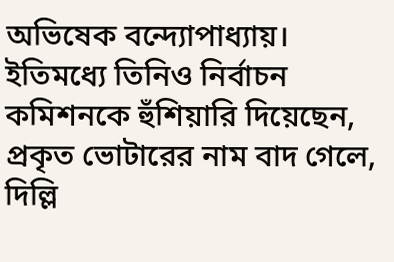অভিষেক বন্দ্যোপাধ্যায়। ইতিমধ্যে তিনিও নির্বাচন কমিশনকে হুঁশিয়ারি দিয়েছেন, প্রকৃত ভোটারের নাম বাদ গেলে, দিল্লি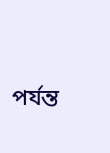পর্যন্ত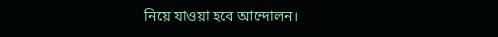নিয়ে যাওয়া হবে আন্দোলন।